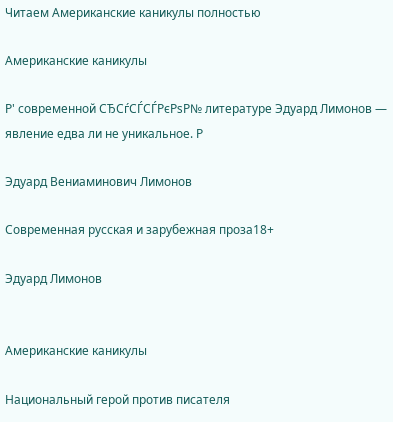Читаем Американские каникулы полностью

Американские каникулы

Р' современной СЂСѓСЃСЃРєРѕР№ литературе Эдуард Лимонов — явление едва ли не уникальное. Р

Эдуард Вениаминович Лимонов

Современная русская и зарубежная проза18+

Эдуард Лимонов


Американские каникулы

Национальный герой против писателя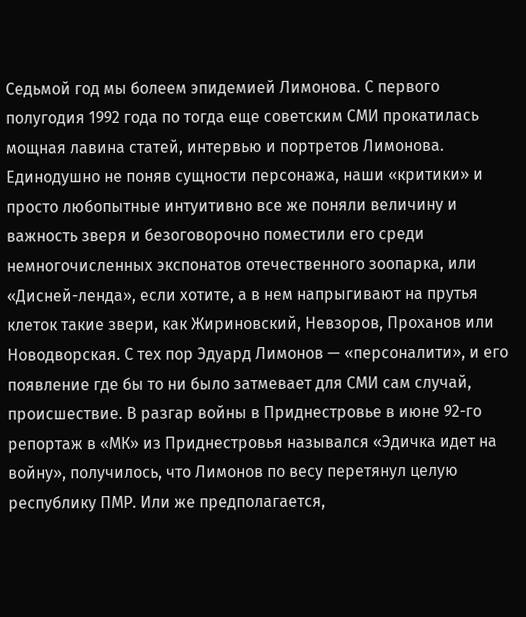Седьмой год мы болеем эпидемией Лимонова. С первого полугодия 1992 года по тогда еще советским СМИ прокатилась мощная лавина статей, интервью и портретов Лимонова. Единодушно не поняв сущности персонажа, наши «критики» и просто любопытные интуитивно все же поняли величину и важность зверя и безоговорочно поместили его среди немногочисленных экспонатов отечественного зоопарка, или «Дисней-ленда», если хотите, а в нем напрыгивают на прутья клеток такие звери, как Жириновский, Невзоров, Проханов или Новодворская. С тех пор Эдуард Лимонов — «персоналити», и его появление где бы то ни было затмевает для СМИ сам случай, происшествие. В разгар войны в Приднестровье в июне 92-го репортаж в «МК» из Приднестровья назывался «Эдичка идет на войну», получилось, что Лимонов по весу перетянул целую республику ПМР. Или же предполагается,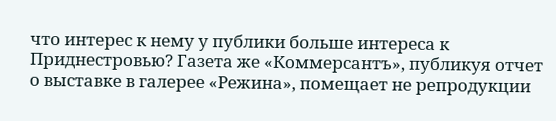что интерес к нему у публики больше интереса к Приднестровью? Газета же «Коммерсантъ», публикуя отчет о выставке в галерее «Режина», помещает не репродукции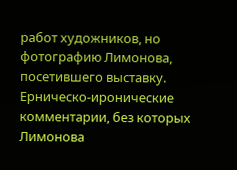работ художников, но фотографию Лимонова, посетившего выставку. Ерническо-иронические комментарии, без которых Лимонова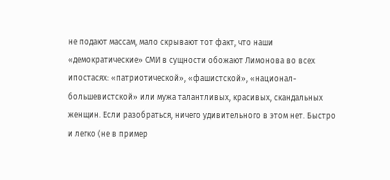не подают массам, мало скрывают тот факт, что наши «демократические» СМИ в сущности обожают Лимонова во всех ипостасях: «патриотической», «фашистской», «национал-большевистской» или мужа талантливых, красивых, скандальных женщин. Если разобраться, ничего удивительного в этом нет. Быстро и легко (не в пример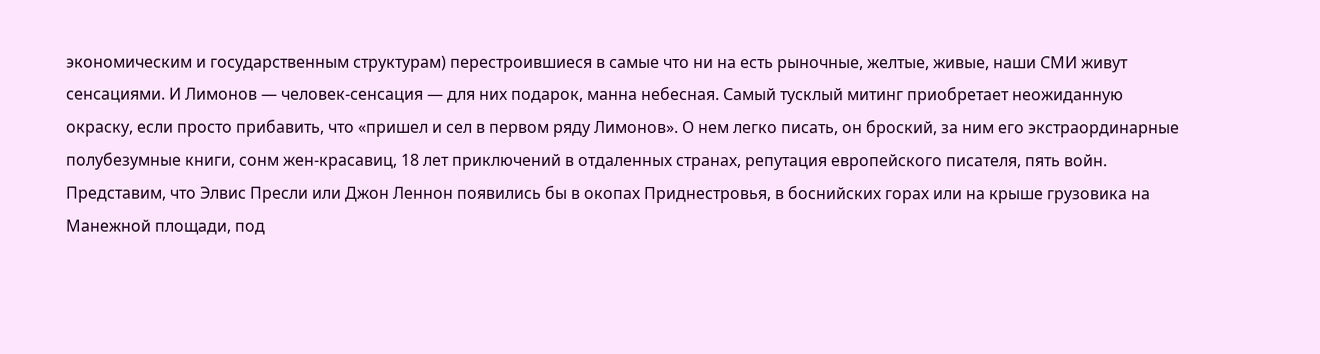экономическим и государственным структурам) перестроившиеся в самые что ни на есть рыночные, желтые, живые, наши СМИ живут сенсациями. И Лимонов — человек-сенсация — для них подарок, манна небесная. Самый тусклый митинг приобретает неожиданную окраску, если просто прибавить, что «пришел и сел в первом ряду Лимонов». О нем легко писать, он броский, за ним его экстраординарные полубезумные книги, сонм жен-красавиц, 18 лет приключений в отдаленных странах, репутация европейского писателя, пять войн. Представим, что Элвис Пресли или Джон Леннон появились бы в окопах Приднестровья, в боснийских горах или на крыше грузовика на Манежной площади, под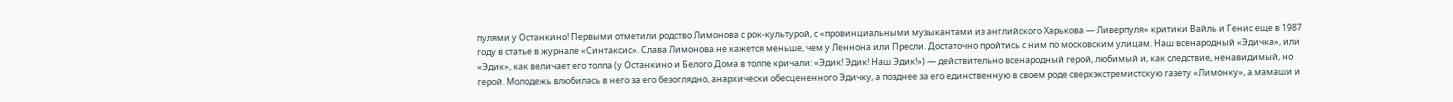пулями у Останкино! Первыми отметили родство Лимонова с рок-культурой, с «провинциальными музыкантами из английского Харькова — Ливерпуля» критики Вайль и Генис еще в 1987 году в статье в журнале «Синтаксис». Слава Лимонова не кажется меньше, чем у Леннона или Пресли. Достаточно пройтись с ним по московским улицам. Наш всенародный «Эдичка», или «Эдик», как величает его толпа (у Останкино и Белого Дома в толпе кричали: «Эдик! Эдик! Наш Эдик!») — действительно всенародный герой, любимый и, как следствие, ненавидимый, но герой. Молодежь влюбилась в него за его безоглядно, анархически обесцененного Эдичку, а позднее за его единственную в своем роде сверхэкстремистскую газету «Лимонку», а мамаши и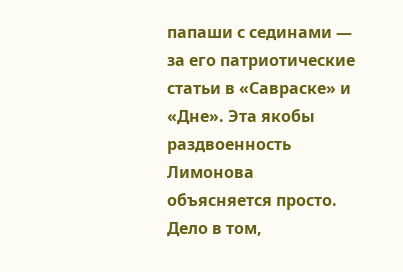папаши с сединами — за его патриотические статьи в «Савраске» и «Дне». Эта якобы раздвоенность Лимонова объясняется просто. Дело в том,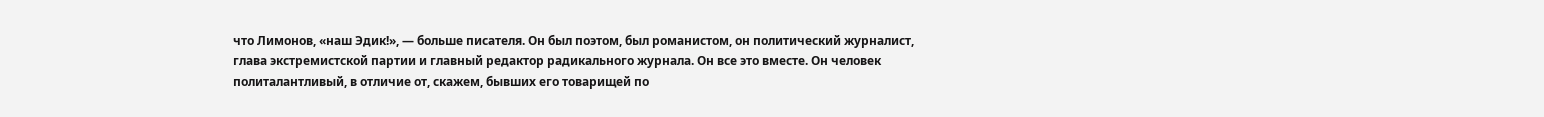что Лимонов, «наш Эдик!», — больше писателя. Он был поэтом, был романистом, он политический журналист, глава экстремистской партии и главный редактор радикального журнала. Он все это вместе. Он человек политалантливый, в отличие от, скажем, бывших его товарищей по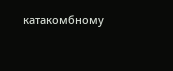катакомбному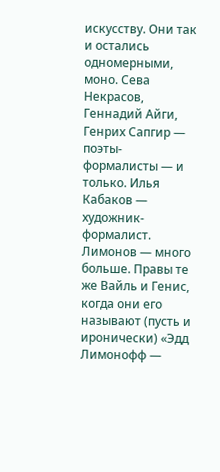искусству. Они так и остались одномерными, моно. Сева Некрасов, Геннадий Айги, Генрих Сапгир — поэты-формалисты — и только. Илья Кабаков — художник-формалист. Лимонов — много больше. Правы те же Вайль и Генис, когда они его называют (пусть и иронически) «Эдд Лимонофф —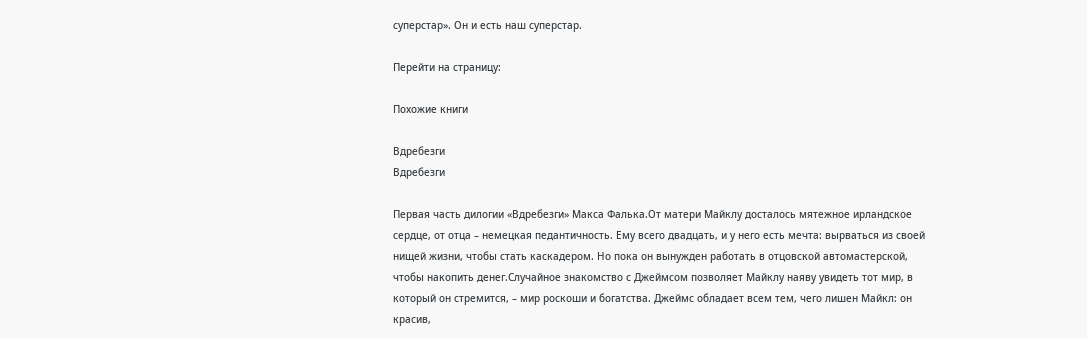суперстар». Он и есть наш суперстар.

Перейти на страницу:

Похожие книги

Вдребезги
Вдребезги

Первая часть дилогии «Вдребезги» Макса Фалька.От матери Майклу досталось мятежное ирландское сердце, от отца – немецкая педантичность. Ему всего двадцать, и у него есть мечта: вырваться из своей нищей жизни, чтобы стать каскадером. Но пока он вынужден работать в отцовской автомастерской, чтобы накопить денег.Случайное знакомство с Джеймсом позволяет Майклу наяву увидеть тот мир, в который он стремится, – мир роскоши и богатства. Джеймс обладает всем тем, чего лишен Майкл: он красив,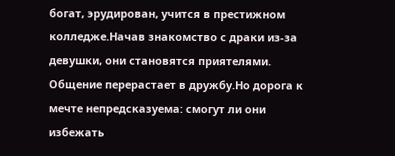богат, эрудирован, учится в престижном колледже.Начав знакомство с драки из-за девушки, они становятся приятелями. Общение перерастает в дружбу.Но дорога к мечте непредсказуема: смогут ли они избежать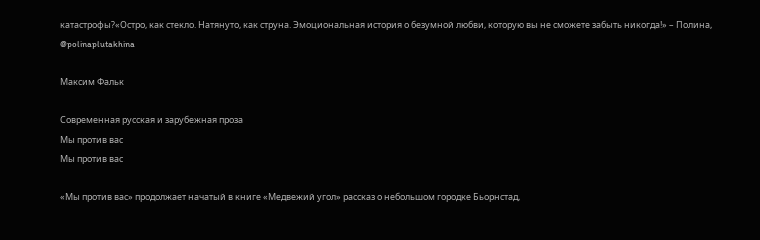катастрофы?«Остро, как стекло. Натянуто, как струна. Эмоциональная история о безумной любви, которую вы не сможете забыть никогда!» – Полина, @polinaplutakhina

Максим Фальк

Современная русская и зарубежная проза
Мы против вас
Мы против вас

«Мы против вас» продолжает начатый в книге «Медвежий угол» рассказ о небольшом городке Бьорнстад,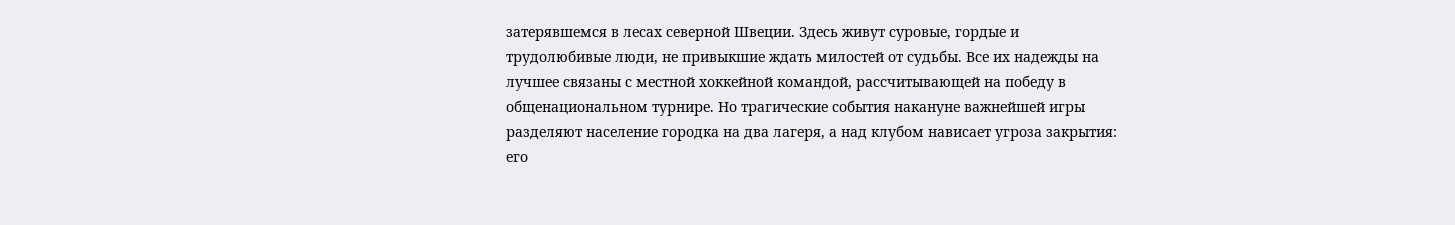затерявшемся в лесах северной Швеции. Здесь живут суровые, гордые и трудолюбивые люди, не привыкшие ждать милостей от судьбы. Все их надежды на лучшее связаны с местной хоккейной командой, рассчитывающей на победу в общенациональном турнире. Но трагические события накануне важнейшей игры разделяют население городка на два лагеря, а над клубом нависает угроза закрытия: его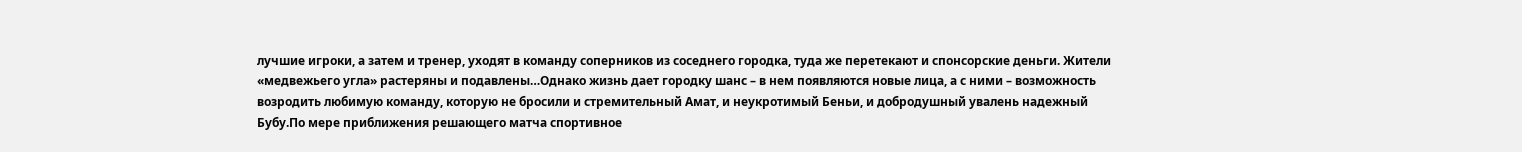лучшие игроки, а затем и тренер, уходят в команду соперников из соседнего городка, туда же перетекают и спонсорские деньги. Жители «медвежьего угла» растеряны и подавлены…Однако жизнь дает городку шанс – в нем появляются новые лица, а с ними – возможность возродить любимую команду, которую не бросили и стремительный Амат, и неукротимый Беньи, и добродушный увалень надежный Бубу.По мере приближения решающего матча спортивное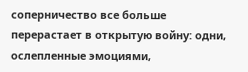соперничество все больше перерастает в открытую войну: одни, ослепленные эмоциями,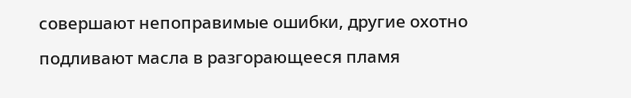совершают непоправимые ошибки, другие охотно подливают масла в разгорающееся пламя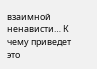взаимной ненависти… К чему приведет это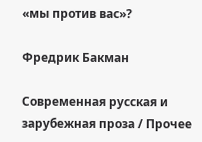«мы против вас»?

Фредрик Бакман

Современная русская и зарубежная проза / Прочее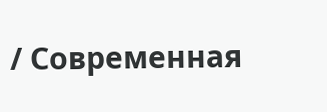/ Современная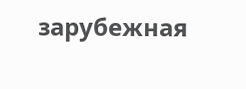зарубежная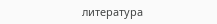литература